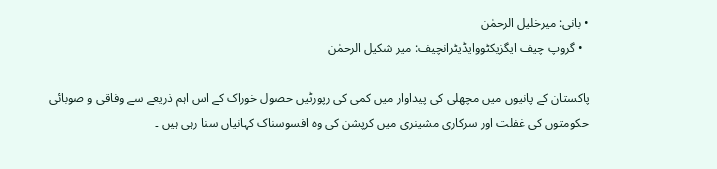• بانی: میرخلیل الرحمٰن
  • گروپ چیف ایگزیکٹووایڈیٹرانچیف: میر شکیل الرحمٰن

پاکستان کے پانیوں میں مچھلی کی پیداوار میں کمی کی رپورٹیں حصول خوراک کے اس اہم ذریعے سے وفاقی و صوبائی حکومتوں کی غفلت اور سرکاری مشینری میں کرپشن کی وہ افسوسناک کہانیاں سنا رہی ہیں ۔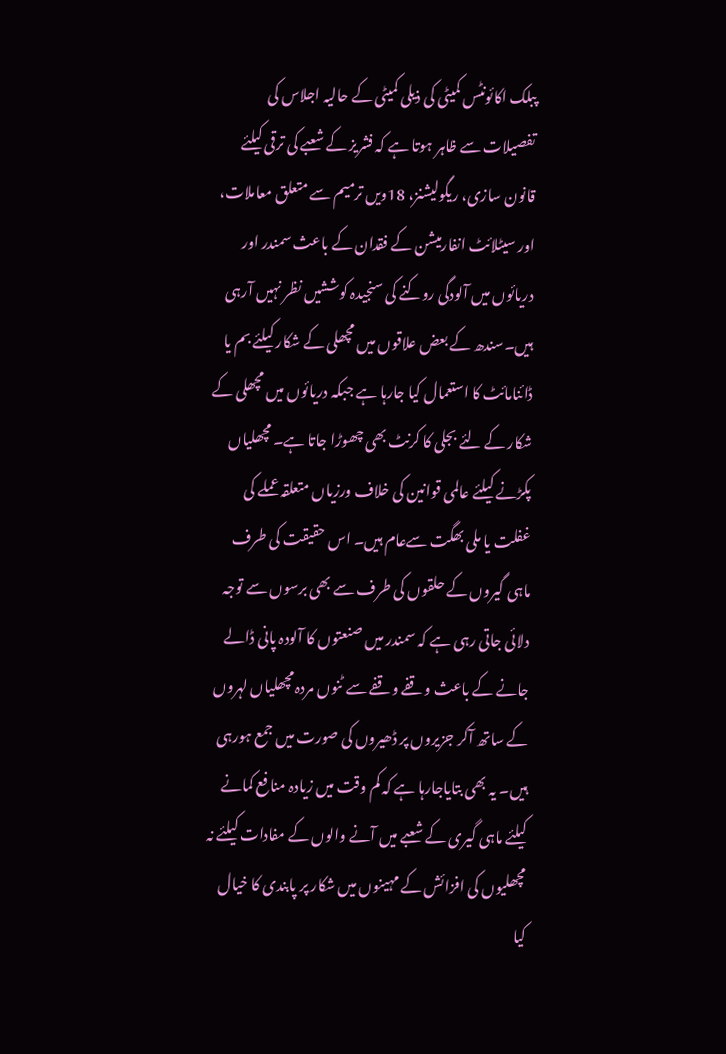پبلک اکائونٹس کمیٹی کی ذیلی کمیٹی کے حالیہ اجلاس کی تفصیلات سے ظاہر ہوتا ہے کہ فشریز کے شعبے کی ترقی کیلئے قانون سازی، ریگولیشنز، 18ویں ترمیم سے متعلق معاملات، اور سیٹلائٹ انفارمیشن کے فقدان کے باعث سمندر اور دریائوں میں آلودگی روکنے کی سنجیدہ کوششیں نظر نہیں آرہی ہیں۔سندھ کے بعض علاقوں میں مچھلی کے شکار کیلئے بم یا ڈائنامائٹ کا استعمال کیا جارہا ہے جبکہ دریائوں میں مچھلی کے شکار کے لئے بجلی کا کرنٹ بھی چھوڑا جاتا ہے۔ مچھلیاں پکڑنے کیلئے عالمی قوانین کی خلاف ورزیاں متعلقہ عملے کی غفلت یا ملی بھگت سےعام ہیں۔ اس حقیقت کی طرف ماہی گیروں کے حلقوں کی طرف سے بھی برسوں سے توجہ دلائی جاتی رہی ہے کہ سمندر میں صنعتوں کا آلودہ پانی ڈالے جانے کے باعث وقفے وقفے سے ٹنوں مردہ مچھلیاں لہروں کے ساتھ آکر جزیروں پر ڈھیروں کی صورت میں جمع ہورہی ہیں۔ یہ بھی بتایاجارہا ہے کہ کم وقت میں زیادہ منافع کمانے کیلئے ماہی گیری کے شعبے میں آنے والوں کے مفادات کیلئے نہ مچھلیوں کی افزائش کے مہینوں میں شکار پر پابندی کا خیال کیا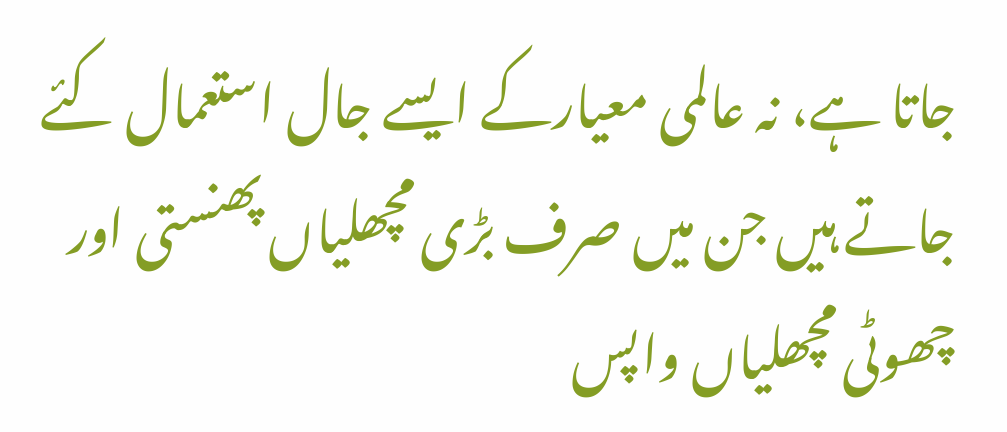جاتا ہے، نہ عالمی معیارکے ایسے جال استعمال کئے جاتے ہیں جن میں صرف بڑی مچھلیاں پھنستی اور چھوٹی مچھلیاں واپس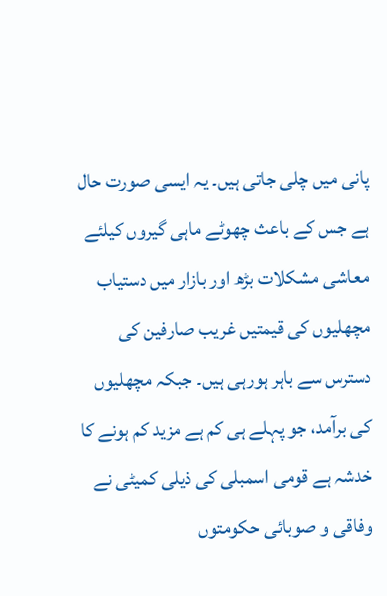پانی میں چلی جاتی ہیں۔ یہ ایسی صورت حال ہے جس کے باعث چھوٹے ماہی گیروں کیلئے معاشی مشکلات بڑھ اور بازار میں دستیاب مچھلیوں کی قیمتیں غریب صارفین کی دسترس سے باہر ہورہی ہیں۔ جبکہ مچھلیوں کی برآمد، جو پہلے ہی کم ہے مزید کم ہونے کا خدشہ ہے قومی اسمبلی کی ذیلی کمیٹی نے وفاقی و صوبائی حکومتوں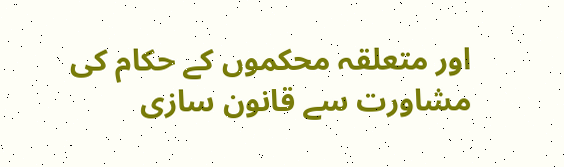اور متعلقہ محکموں کے حکام کی مشاورت سے قانون سازی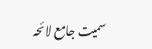سمیت جامع لائحہ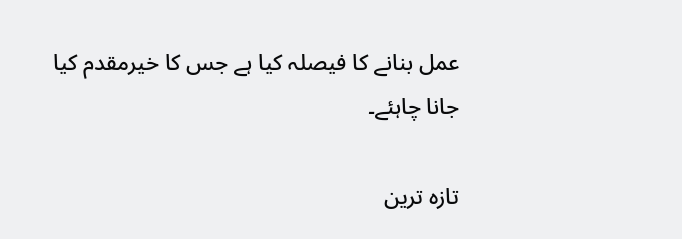عمل بنانے کا فیصلہ کیا ہے جس کا خیرمقدم کیا جانا چاہئے۔

تازہ ترین